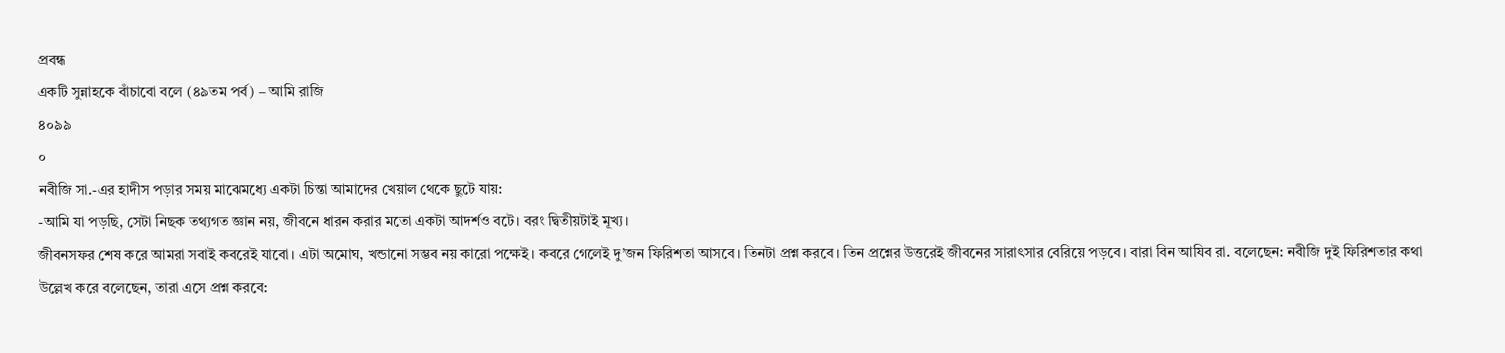প্রবন্ধ
একটি সুন্নাহকে বাঁচাবো বলে (৪৯তম পর্ব) – আমি রাজি
৪০৯৯
০
নবীজি সা.-এর হাদীস পড়ার সময় মাঝেমধ্যে একটা চিন্তা আমাদের খেয়াল থেকে ছুটে যায়:
-আমি যা পড়ছি, সেটা নিছক তথ্যগত জ্ঞান নয়, জীবনে ধারন করার মতো একটা আদর্শও বটে। বরং দ্বিতীয়টাই মূখ্য।
জীবনসফর শেষ করে আমরা সবাই কবরেই যাবো। এটা অমোঘ, খন্ডানো সম্ভব নয় কারো পক্ষেই। কবরে গেলেই দু’জন ফিরিশতা আসবে। তিনটা প্রশ্ন করবে। তিন প্রশ্নের উত্তরেই জীবনের সারাৎসার বেরিয়ে পড়বে। বারা বিন আযিব রা. বলেছেন: নবীজি দুই ফিরিশতার কথা উল্লেখ করে বলেছেন, তারা এসে প্রশ্ন করবে: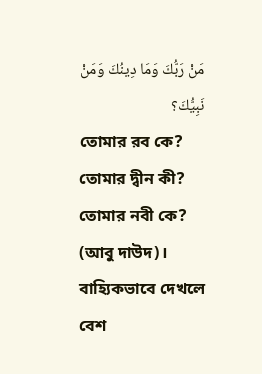مَنْ رَبُّكَ وَمَا دِينُكَ وَمَنْ نَبِيُّكَ؟
তোমার রব কে? তোমার দ্বীন কী? তোমার নবী কে? (আবু দাউদ)।
বাহ্যিকভাবে দেখলে বেশ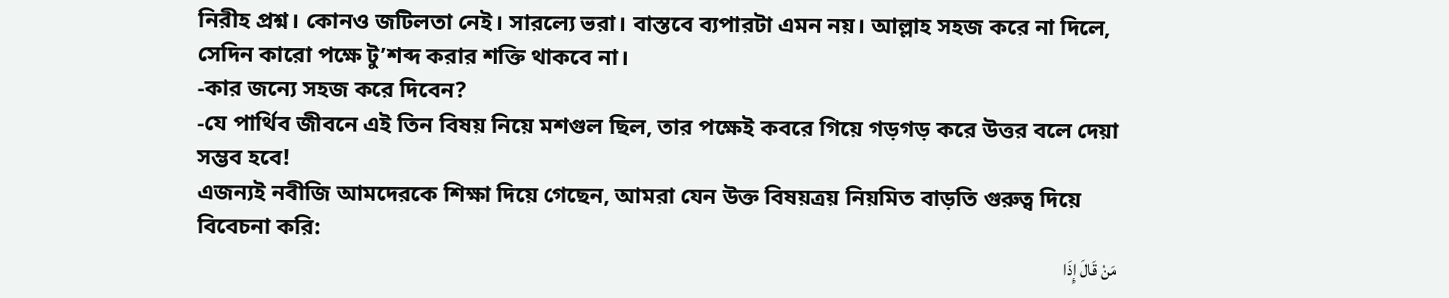নিরীহ প্রশ্ন। কোনও জটিলতা নেই। সারল্যে ভরা। বাস্তবে ব্যপারটা এমন নয়। আল্লাহ সহজ করে না দিলে, সেদিন কারো পক্ষে টু’শব্দ করার শক্তি থাকবে না।
-কার জন্যে সহজ করে দিবেন?
-যে পার্থিব জীবনে এই তিন বিষয় নিয়ে মশগুল ছিল, তার পক্ষেই কবরে গিয়ে গড়গড় করে উত্তর বলে দেয়া সম্ভব হবে!
এজন্যই নবীজি আমদেরকে শিক্ষা দিয়ে গেছেন, আমরা যেন উক্ত বিষয়ত্রয় নিয়মিত বাড়তি গুরুত্ব দিয়ে বিবেচনা করি:
مَنْ قَالَ إِذَا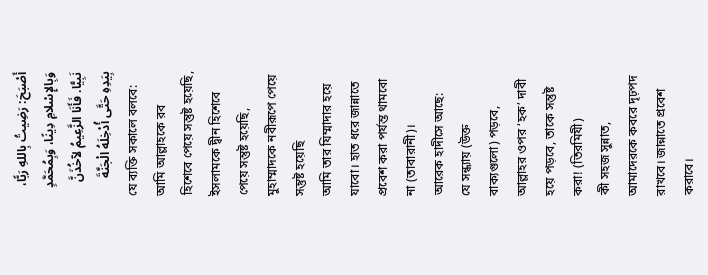أَصْبَحَ: رَضِيتُ بِاللهِ رَبًّا، وَبِالإِسْلامِ دِينًا، وَبِمُحَمَّدٍ نَبِيًّا. فَأَنَا الزَّعِيمُ لآخُذَنَّ بِيَدِهِ حَتَّى أُدْخِلَهُ الْجَنَّةَ
যে ব্যক্তি সকালে বলবে: আমি আল্লাহকে রব হিশেবে পেয়ে সন্তুষ্ট হয়েছি, ইসলামকে দ্বীন হিশেবে পেয়ে সন্তুষ্ট হয়েছি, মুহাম্মাদকে নবীরূপে পেয়ে সন্তুষ্ট হয়েছি
আমি তার যিম্মাদার হয়ে যাবো। হাত ধরে জান্নাতে প্রবেশ করা পর্যন্ত থামবো না (তাবারানী)।
আরেক হাদীসে আছে:
যে সন্ধ্যায় (উক্ত বাক্যগুলো) পড়বে, আল্লাহর ওপর ‘হক’ দাবী হয়ে পড়বে, তাকে সন্তুষ্ট করা! (তিরমিযী)
কী সহজ সুন্নাত, আমাদেরকে কবরে দৃঢ়পদ রাখবে। জান্নাতে প্রবেশ করাবে।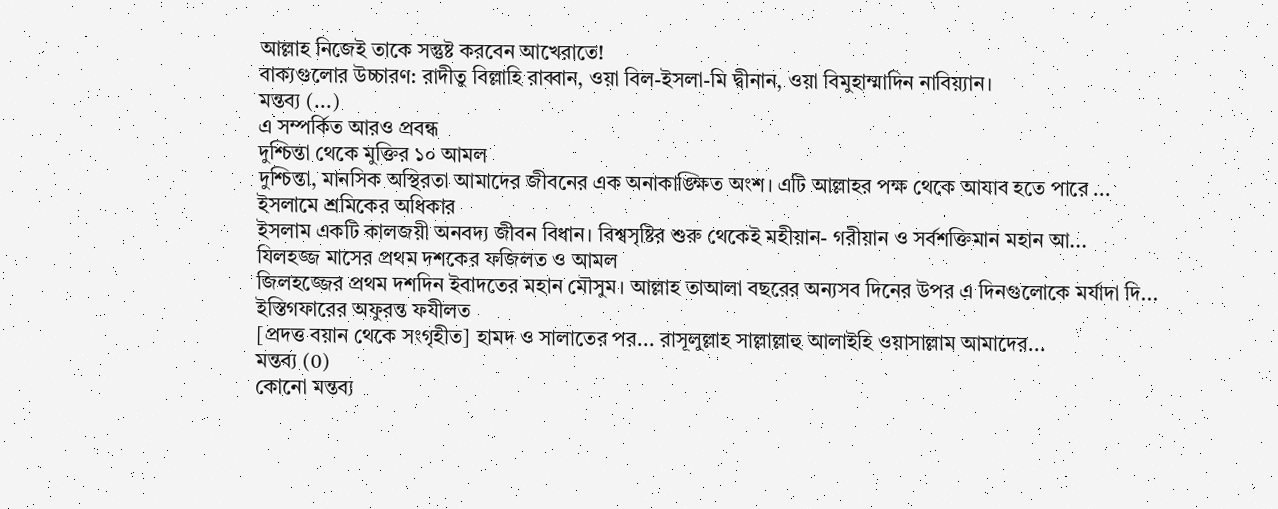আল্লাহ নিজেই তাকে সন্তুষ্ট করবেন আখেরাতে!
বাক্যগুলোর উচ্চারণ: রাদীতু বিল্লাহি রাব্বান, ওয়া বিল-ইসলা-মি দ্বীনান, ওয়া বিমুহাম্মাদিন নাবিয়্যান।
মন্তব্য (...)
এ সম্পর্কিত আরও প্রবন্ধ
দুশ্চিন্তা থেকে মুক্তির ১০ আমল
দুশ্চিন্তা, মানসিক অস্থিরতা আমাদের জীবনের এক অনাকাঙ্ক্ষিত অংশ। এটি আল্লাহর পক্ষ থেকে আযাব হতে পারে ...
ইসলামে শ্রমিকের অধিকার
ইসলাম একটি কালজয়ী অনবদ্য জীবন বিধান। বিশ্বসৃষ্টির শুরু থেকেই মহীয়ান- গরীয়ান ও সর্বশক্তিমান মহান আ...
যিলহজ্জ মাসের প্রথম দশকের ফজিলত ও আমল
জিলহজ্জের প্রথম দশদিন ইবাদতের মহান মৌসুম। আল্লাহ তাআলা বছরের অন্যসব দিনের উপর এ দিনগুলোকে মর্যাদা দি...
ইস্তিগফারের অফুরন্ত ফযীলত
[প্রদত্ত বয়ান থেকে সংগৃহীত] হামদ ও সালাতের পর... রাসূলুল্লাহ সাল্লাল্লাহু আলাইহি ওয়াসাল্লাম আমাদের...
মন্তব্য (0)
কোনো মন্তব্য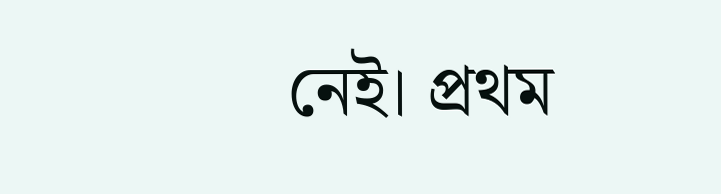নেই। প্রথম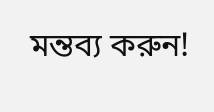মন্তব্য করুন!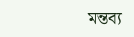মন্তব্য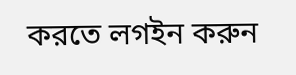করতে লগইন করুন